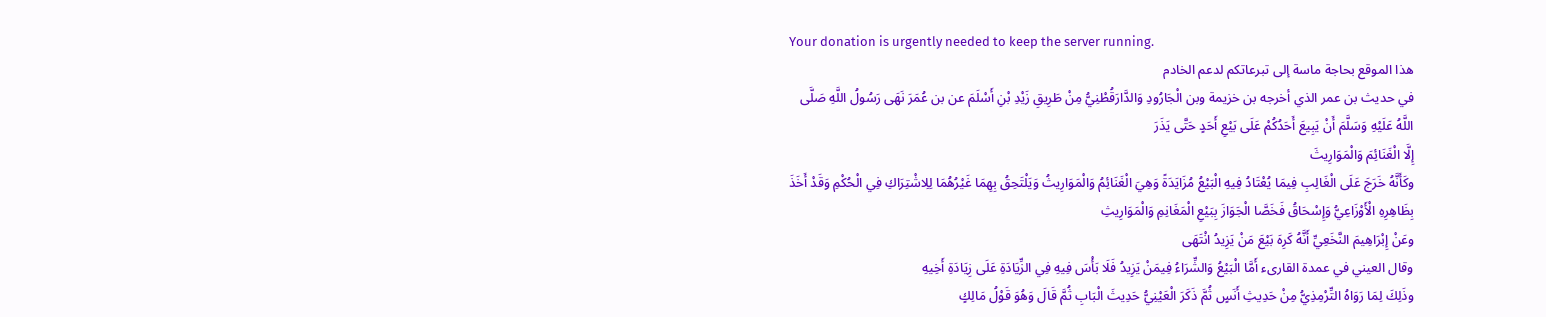Your donation is urgently needed to keep the server running.
هذا الموقع بحاجة ماسة إلى تبرعاتكم لدعم الخادم
في حديث بن عمر الذي أخرجه بن خزيمة وبن الْجَارُودِ وَالدَّارَقُطْنِيُّ مِنْ طَرِيقِ زَيْدِ بْنِ أَسْلَمَ عن بن عُمَرَ نَهَى رَسُولُ اللَّهِ صَلَّى اللَّهُ عَلَيْهِ وَسَلَّمَ أَنْ يَبِيعَ أَحَدُكُمْ عَلَى بَيْعِ أَحَدٍ حَتَّى يَذَرَ
إِلَّا الْغَنَائِمَ وَالْمَوَارِيثَ
وكَأَنَّهُ خَرَجَ عَلَى الْغَالِبِ فِيمَا يُعْتَادُ فِيهِ الْبَيْعُ مُزَايَدَةً وَهِيَ الْغَنَائِمُ وَالْمَوَارِيثُ وَيَلْتَحِقُ بِهِمَا غَيْرُهُمَا لِلِاشْتِرَاكِ فِي الْحُكْمِ وَقَدْ أَخَذَ بِظَاهِرِهِ الْأَوْزَاعِيُّ وَإِسْحَاقُ فَخَصَّا الْجَوَازَ بِبَيْعِ الْمَغَانِمِ وَالْمَوَارِيثِ
وعَنْ إِبْرَاهِيمَ النَّخَعِيِّ أَنَّهُ كَرِهَ بَيْعَ مَنْ يَزِيدُ انْتَهَى
وقال العيني في عمدة القارىء أَمَّا الْبَيْعُ وَالشِّرَاءُ فِيمَنْ يَزِيدُ فَلَا بَأْسَ فِيهِ فِي الزِّيَادَةِ عَلَى زِيَادَةِ أَخِيهِ
وذَلِكَ لِمَا رَوَاهُ التِّرْمِذِيُّ مِنْ حَدِيثِ أَنَسٍ ثُمَّ ذَكَرَ الْعَيْنِيُّ حَدِيثَ الْبَابِ ثُمَّ قَالَ وَهُوَ قَوْلُ مَالِكٍ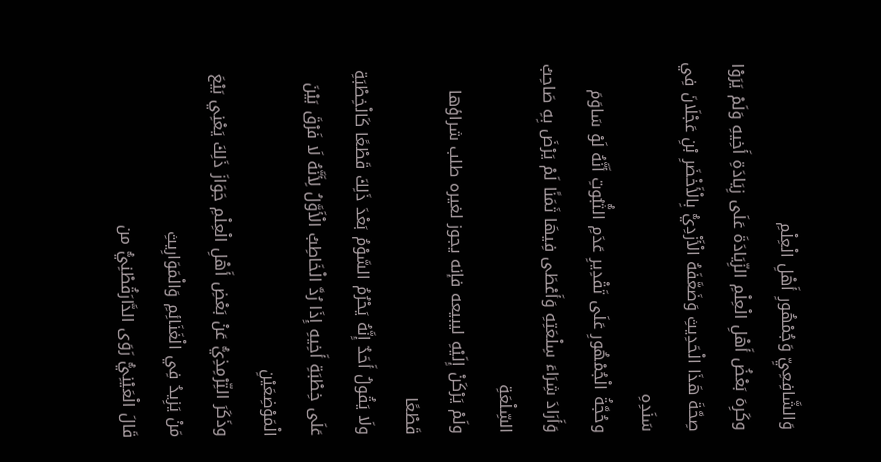وَالشَّافِعِيِّ وَجُمْهُورِ أَهْلِ الْعِلْمِ
وكَرِهَ بَعْضُ أَهْلِ الْعِلْمِ الزِّيَادَةَ عَلَى زِيَادَةِ أَخِيهِ وَلَمْ يَرَوْا صِحَّةَ هَذَا الْحَدِيثِ وَضَعَّفَهُ الْأَزْدِيُّ بِالْأَخْضَرِ بْنِ عَجْلَانَ فِي سَنَدِهِ
وحُجَّةُ الْجُمْهُورِ عَلَى تَقْدِيرِ عَدَمِ الثُّبُوتِ أَنَّهُ لَوْ سَاوَمَ وَأَرَادَ شِرَاءَ سِلْعَتِهِ وَأَعْطَى فِيهَا ثَمَنًا لَمْ يَرْضَ بِهِ صَاحِبُ السِّلْعَةِ
ولَمْ يَرْكَنْ إِلَيْهِ ليبيعه فإنه يجوز لغيره طلب شراؤها قَطْعًا
ولَا يَقُولُ أَحَدٌ إِنَّهُ يَحْرُمُ السَّوْمُ بَعْدَ ذَلِكَ قَطْعًا كَالْخِطْبَةِ عَلَى خِطْبَةِ أَخِيهِ إِذَا رُدَّ الْخَاطِبُ الْأَوَّلُ لِأَنَّهُ لَا فَرْقَ بَيْنَ الْمَوْضِعَيْنِ
وذَكَرَ التِّرْمِذِيُّ عَنْ بَعْضِ أَهْلِ الْعِلْمِ جَوَازَ ذَلِكَ يَعْنِي بَيْعَ مَنْ يَزِيدُ فِي الْغَنَائِمِ وَالْمَوَارِيثِ
قَالَ الْعَيْنِيُّ رَوَى الدَّارَقُطْنِيُّ من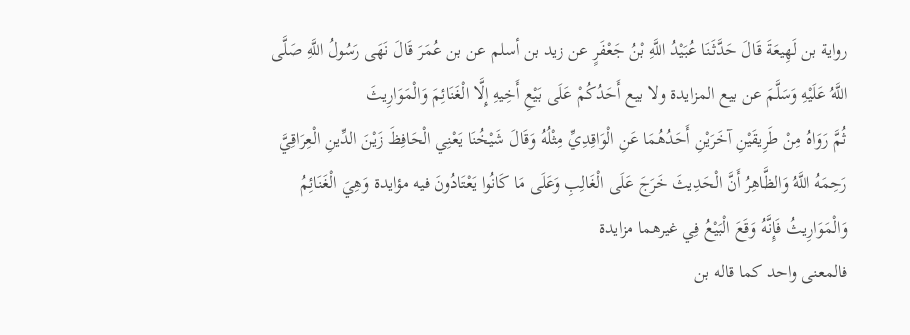رواية بن لَهِيعَةَ قَالَ حَدَّثَنَا عُبَيْدُ اللَّهِ بْنُ جَعْفَرٍ عن زيد بن أسلم عن بن عُمَرَ قَالَ نَهَى رَسُولُ اللَّهِ صَلَّى اللَّهُ عَلَيْهِ وَسَلَّمَ عن بيع المزايدة ولا بيع أَحَدُكُمْ عَلَى بَيْعِ أَخِيهِ إِلَّا الْغَنَائِمَ وَالْمَوَارِيثَ
ثُمَّ رَوَاهُ مِنْ طَرِيقَيْنِ آخَرَيْنِ أَحَدُهُمَا عَنِ الْوَاقِدِيِّ مِثْلُهُ وَقَالَ شَيْخُنَا يَعْنِي الْحَافِظَ زَيْنَ الدِّينِ الْعِرَاقِيَّ رَحِمَهُ اللَّهُ وَالظَّاهِرُ أَنَّ الْحَدِيثَ خَرَجَ عَلَى الْغَالِبِ وَعَلَى مَا كَانُوا يَعْتَادُونَ فيه مؤايدة وَهِيَ الْغَنَائِمُ وَالْمَوَارِيثُ فَإِنَّهُ وَقَعَ الْبَيْعُ فِي غيرهما مزايدة
فالمعنى واحد كما قاله بن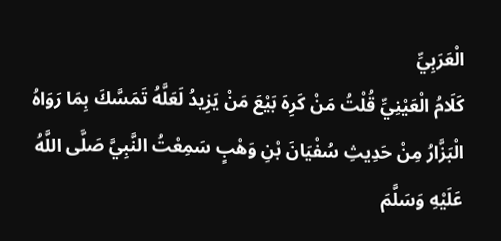الْعَرَبِيِّ
كَلَامُ الْعَيْنِيِّ قُلْتُ مَنْ كَرِهَ بَيْعَ مَنْ يَزِيدُ لَعَلَّهُ تَمَسَّكَ بِمَا رَوَاهُ الْبَزَّارُ مِنْ حَدِيثِ سُفْيَانَ بْنِ وَهْبٍ سَمِعْتُ النَّبِيَّ صَلَّى اللَّهُ عَلَيْهِ وَسَلَّمَ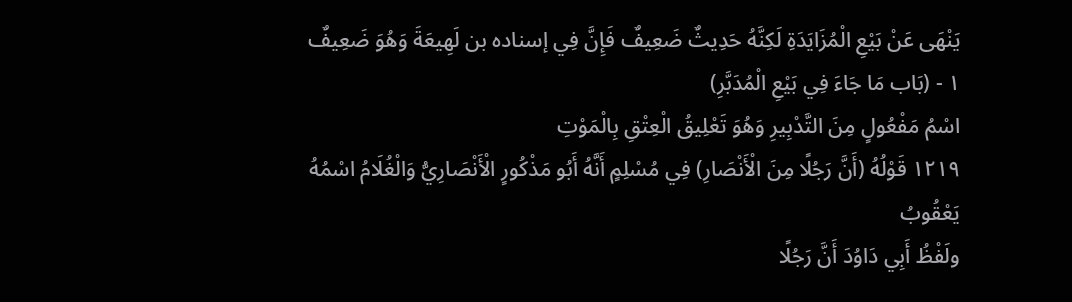يَنْهَى عَنْ بَيْعِ الْمُزَايَدَةِ لَكِنَّهُ حَدِيثٌ ضَعِيفٌ فَإِنَّ فِي إسناده بن لَهِيعَةَ وَهُوَ ضَعِيفٌ
١ - (بَاب مَا جَاءَ فِي بَيْعِ الْمُدَبَّرِ)
اسْمُ مَفْعُولٍ مِنَ التَّدْبِيرِ وَهُوَ تَعْلِيقُ الْعِتْقِ بِالْمَوْتِ
١٢١٩ قَوْلُهُ (أَنَّ رَجُلًا مِنَ الْأَنْصَارِ) فِي مُسْلِمٍ أَنَّهُ أَبُو مَذْكُورٍ الْأَنْصَارِيُّ وَالْغُلَامُ اسْمُهُ يَعْقُوبُ
ولَفْظُ أَبِي دَاوُدَ أَنَّ رَجُلًا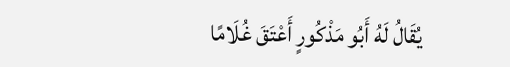يُقَالُ لَهُ أَبُو مَذْكُورٍ أَعْتَقَ غُلَامًا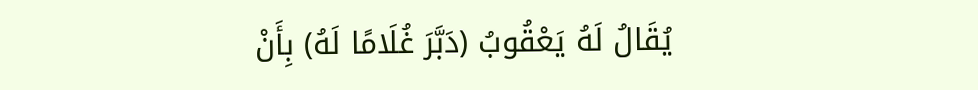يُقَالُ لَهُ يَعْقُوبُ (دَبَّرَ غُلَامًا لَهُ) بِأَنْ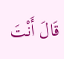قَالَ أَنْتَ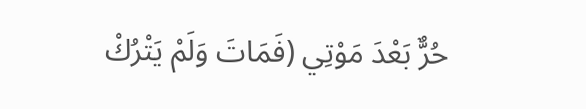حُرٌّ بَعْدَ مَوْتِي (فَمَاتَ وَلَمْ يَتْرُكْ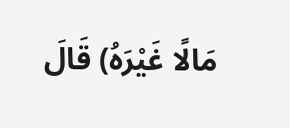مَالًا غَيْرَهُ) قَالَ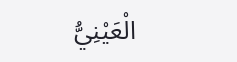الْعَيْنِيُّ